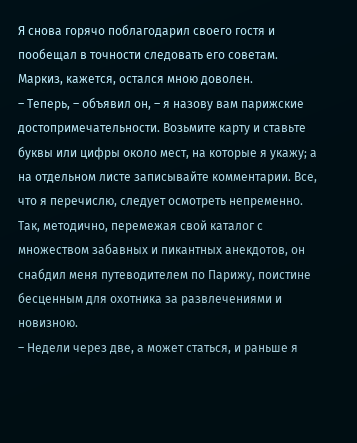Я снова горячо поблагодарил своего гостя и пообещал в точности следовать его советам.
Маркиз, кажется, остался мною доволен.
– Теперь, – объявил он, – я назову вам парижские достопримечательности. Возьмите карту и ставьте буквы или цифры около мест, на которые я укажу; а на отдельном листе записывайте комментарии. Все, что я перечислю, следует осмотреть непременно.
Так, методично, перемежая свой каталог с множеством забавных и пикантных анекдотов, он снабдил меня путеводителем по Парижу, поистине бесценным для охотника за развлечениями и новизною.
– Недели через две, а может статься, и раньше я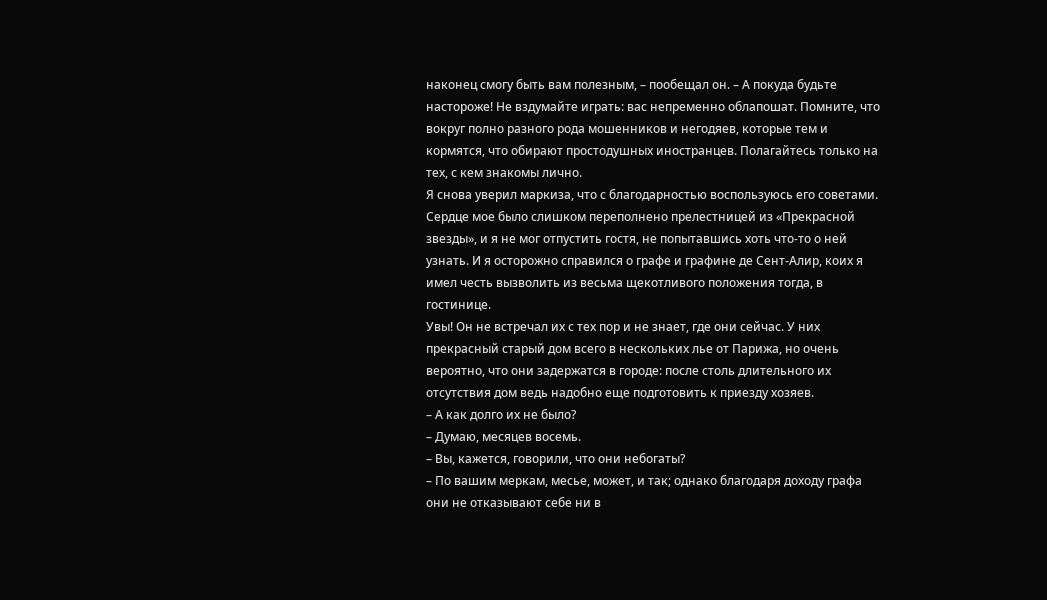наконец смогу быть вам полезным, – пообещал он. – А покуда будьте настороже! Не вздумайте играть: вас непременно облапошат. Помните, что вокруг полно разного рода мошенников и негодяев, которые тем и кормятся, что обирают простодушных иностранцев. Полагайтесь только на тех, с кем знакомы лично.
Я снова уверил маркиза, что с благодарностью воспользуюсь его советами. Сердце мое было слишком переполнено прелестницей из «Прекрасной звезды», и я не мог отпустить гостя, не попытавшись хоть что-то о ней узнать. И я осторожно справился о графе и графине де Сент-Алир, коих я имел честь вызволить из весьма щекотливого положения тогда, в гостинице.
Увы! Он не встречал их с тех пор и не знает, где они сейчас. У них прекрасный старый дом всего в нескольких лье от Парижа, но очень вероятно, что они задержатся в городе: после столь длительного их отсутствия дом ведь надобно еще подготовить к приезду хозяев.
– А как долго их не было?
– Думаю, месяцев восемь.
– Вы, кажется, говорили, что они небогаты?
– По вашим меркам, месье, может, и так; однако благодаря доходу графа они не отказывают себе ни в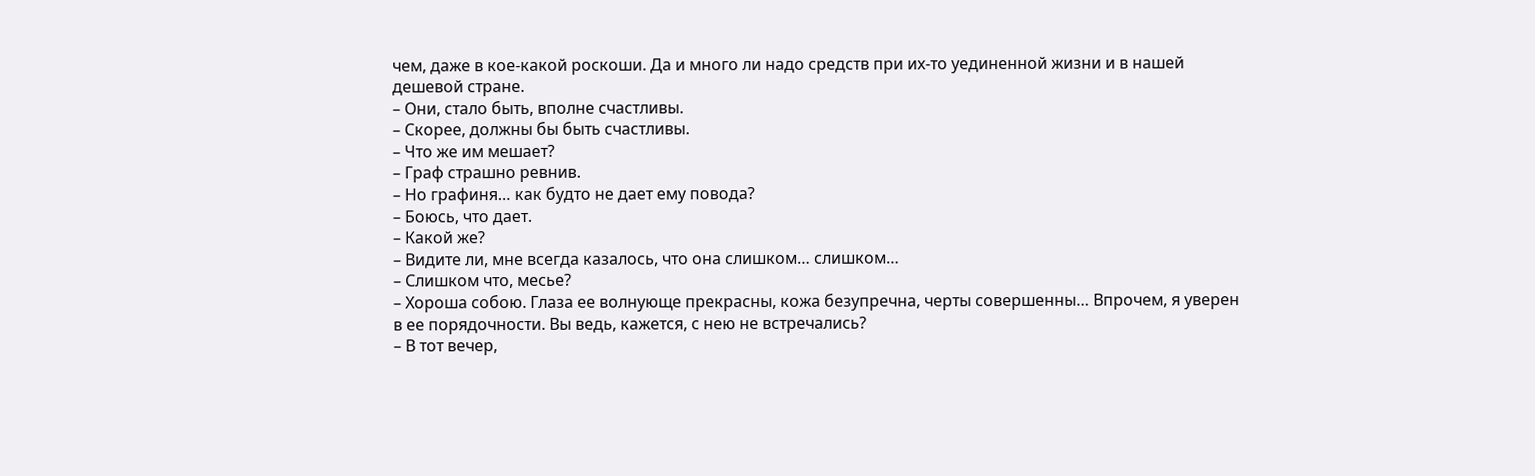чем, даже в кое-какой роскоши. Да и много ли надо средств при их-то уединенной жизни и в нашей дешевой стране.
– Они, стало быть, вполне счастливы.
– Скорее, должны бы быть счастливы.
– Что же им мешает?
– Граф страшно ревнив.
– Но графиня… как будто не дает ему повода?
– Боюсь, что дает.
– Какой же?
– Видите ли, мне всегда казалось, что она слишком… слишком…
– Слишком что, месье?
– Хороша собою. Глаза ее волнующе прекрасны, кожа безупречна, черты совершенны… Впрочем, я уверен в ее порядочности. Вы ведь, кажется, с нею не встречались?
– В тот вечер,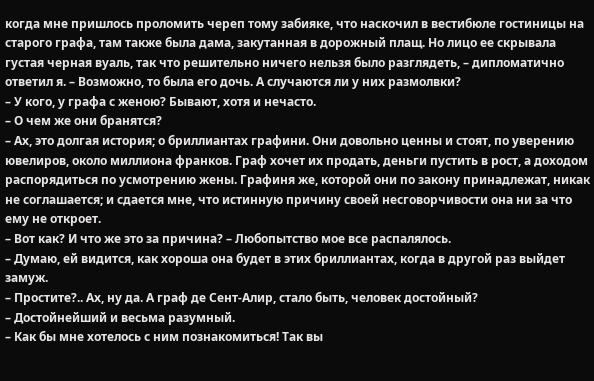когда мне пришлось проломить череп тому забияке, что наскочил в вестибюле гостиницы на старого графа, там также была дама, закутанная в дорожный плащ. Но лицо ее скрывала густая черная вуаль, так что решительно ничего нельзя было разглядеть, – дипломатично ответил я. – Возможно, то была его дочь. А случаются ли у них размолвки?
– У кого, у графа с женою? Бывают, хотя и нечасто.
– О чем же они бранятся?
– Ах, это долгая история; о бриллиантах графини. Они довольно ценны и стоят, по уверению ювелиров, около миллиона франков. Граф хочет их продать, деньги пустить в рост, а доходом распорядиться по усмотрению жены. Графиня же, которой они по закону принадлежат, никак не соглашается; и сдается мне, что истинную причину своей несговорчивости она ни за что ему не откроет.
– Вот как? И что же это за причина? – Любопытство мое все распалялось.
– Думаю, ей видится, как хороша она будет в этих бриллиантах, когда в другой раз выйдет замуж.
– Простите?.. Ах, ну да. А граф де Сент-Алир, стало быть, человек достойный?
– Достойнейший и весьма разумный.
– Как бы мне хотелось с ним познакомиться! Так вы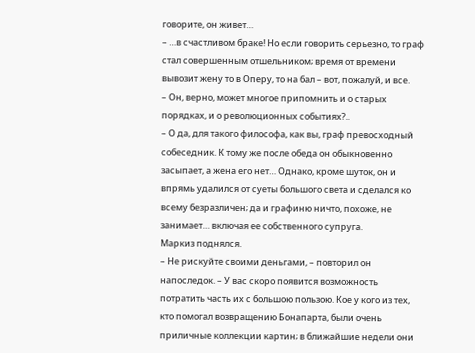говорите, он живет…
– …в счастливом браке! Но если говорить серьезно, то граф стал совершенным отшельником; время от времени вывозит жену то в Оперу, то на бал – вот, пожалуй, и все.
– Он, верно, может многое припомнить и о старых порядках, и о революционных событиях?..
– О да, для такого философа, как вы, граф превосходный собеседник. К тому же после обеда он обыкновенно засыпает, а жена его нет… Однако, кроме шуток, он и впрямь удалился от суеты большого света и сделался ко всему безразличен; да и графиню ничто, похоже, не занимает… включая ее собственного супруга.
Маркиз поднялся.
– Не рискуйте своими деньгами, – повторил он напоследок. – У вас скоро появится возможность потратить часть их с большою пользою. Кое у кого из тех, кто помогал возвращению Бонапарта, были очень приличные коллекции картин; в ближайшие недели они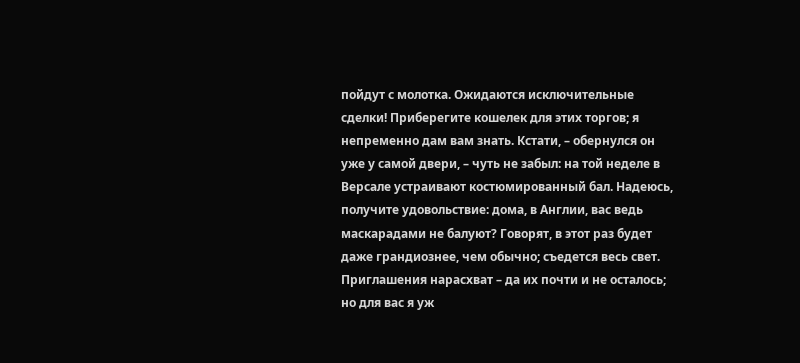пойдут с молотка. Ожидаются исключительные сделки! Приберегите кошелек для этих торгов; я непременно дам вам знать. Кстати, – обернулся он уже у самой двери, – чуть не забыл: на той неделе в Версале устраивают костюмированный бал. Надеюсь, получите удовольствие: дома, в Англии, вас ведь маскарадами не балуют? Говорят, в этот раз будет даже грандиознее, чем обычно; съедется весь свет. Приглашения нарасхват – да их почти и не осталось; но для вас я уж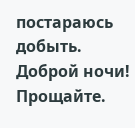постараюсь добыть. Доброй ночи! Прощайте.